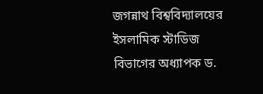জগন্নাথ বিশ্ববিদ্যালয়ের ইসলামিক স্টাডিজ বিভাগের অধ্যাপক ড.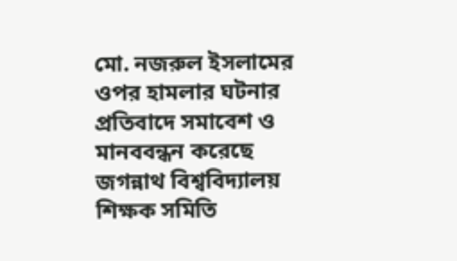মো. নজরুল ইসলামের ওপর হামলার ঘটনার প্রতিবাদে সমাবেশ ও মানববন্ধন করেছে জগন্নাথ বিশ্ববিদ্যালয় শিক্ষক সমিতি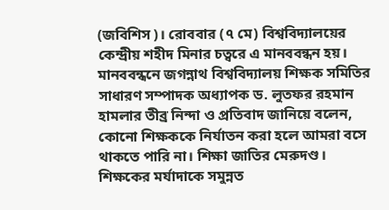(জবিশিস)। রোববার (৭ মে) বিশ্ববিদ্যালয়ের কেন্দ্রীয় শহীদ মিনার চত্বরে এ মানববন্ধন হয়।
মানববন্ধনে জগন্নাথ বিশ্ববিদ্যালয় শিক্ষক সমিতির সাধারণ সম্পাদক অধ্যাপক ড. লুতফর রহমান হামলার তীব্র নিন্দা ও প্রতিবাদ জানিয়ে বলেন, কোনো শিক্ষককে নির্যাতন করা হলে আমরা বসে থাকতে পারি না। শিক্ষা জাতির মেরুদণ্ড। শিক্ষকের মর্যাদাকে সমুন্নত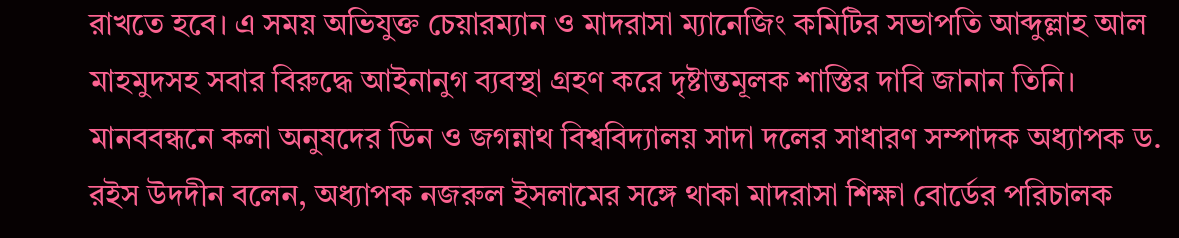রাখতে হবে। এ সময় অভিযুক্ত চেয়ারম্যান ও মাদরাসা ম্যানেজিং কমিটির সভাপতি আব্দুল্লাহ আল মাহমুদসহ সবার বিরুদ্ধে আইনানুগ ব্যবস্থা গ্রহণ করে দৃষ্টান্তমূলক শাস্তির দাবি জানান তিনি।
মানববন্ধনে কলা অনুষদের ডিন ও জগন্নাথ বিশ্ববিদ্যালয় সাদা দলের সাধারণ সম্পাদক অধ্যাপক ড. রইস উদদীন বলেন, অধ্যাপক নজরুল ইসলামের সঙ্গে থাকা মাদরাসা শিক্ষা বোর্ডের পরিচালক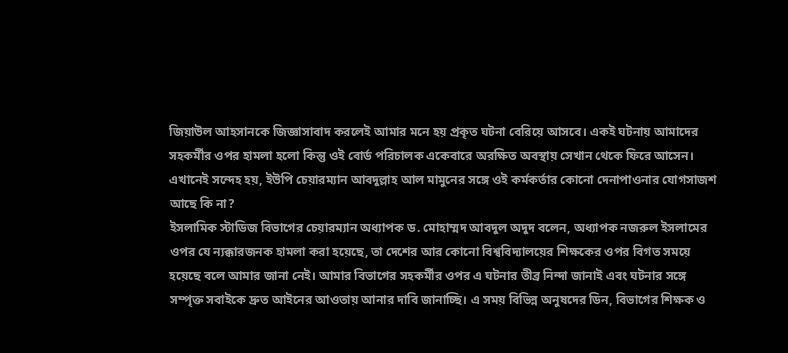জিয়াউল আহসানকে জিজ্ঞাসাবাদ করলেই আমার মনে হয় প্রকৃত ঘটনা বেরিয়ে আসবে। একই ঘটনায় আমাদের সহকর্মীর ওপর হামলা হলো কিন্তু ওই বোর্ড পরিচালক একেবারে অরক্ষিত অবস্থায় সেখান থেকে ফিরে আসেন। এখানেই সন্দেহ হয়, ইউপি চেয়ারম্যান আবদুল্লাহ আল মামুনের সঙ্গে ওই কর্মকর্তার কোনো দেনাপাওনার যোগসাজশ আছে কি না?
ইসলামিক স্টাডিজ বিভাগের চেয়ারম্যান অধ্যাপক ড. মোহাম্মদ আবদুল অদুদ বলেন, অধ্যাপক নজরুল ইসলামের ওপর যে ন্যক্কারজনক হামলা করা হয়েছে, তা দেশের আর কোনো বিশ্ববিদ্যালয়ের শিক্ষকের ওপর বিগত সময়ে হয়েছে বলে আমার জানা নেই। আমার বিভাগের সহকর্মীর ওপর এ ঘটনার তীব্র নিন্দা জানাই এবং ঘটনার সঙ্গে সম্পৃক্ত সবাইকে দ্রুত আইনের আওতায় আনার দাবি জানাচ্ছি। এ সময় বিভিন্ন অনুষদের ডিন, বিভাগের শিক্ষক ও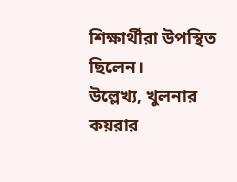শিক্ষার্থীরা উপস্থিত ছিলেন।
উল্লেখ্য, খুলনার কয়রার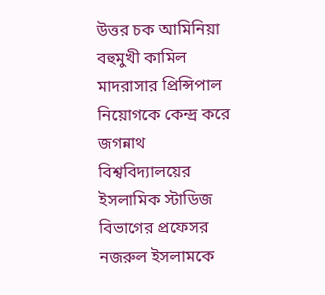উত্তর চক আমিনিয়া বহুমুখী কামিল মাদরাসার প্রিন্সিপাল নিয়োগকে কেন্দ্র করে জগন্নাথ বিশ্ববিদ্যালয়ের ইসলামিক স্টাডিজ বিভাগের প্রফেসর নজরুল ইসলামকে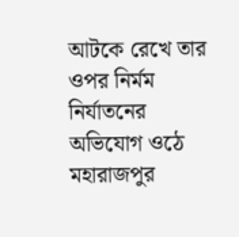আটকে রেখে তার ওপর নির্মম নির্যাতনের অভিযোগ ওঠে মহারাজপুর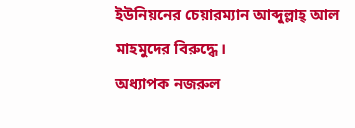ইউনিয়নের চেয়ারম্যান আব্দুল্লাহ্ আল মাহমুদের বিরুদ্ধে।
অধ্যাপক নজরুল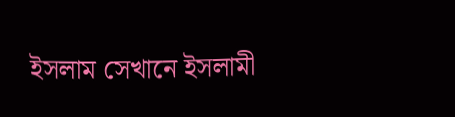ইসলাম সেখানে ইসলামী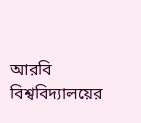আরবি বিশ্ববিদ্যালয়ের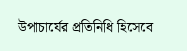উপাচার্যের প্রতিনিধি হিসেবে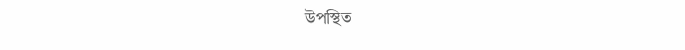উপস্থিত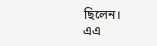ছিলেন।
এএ